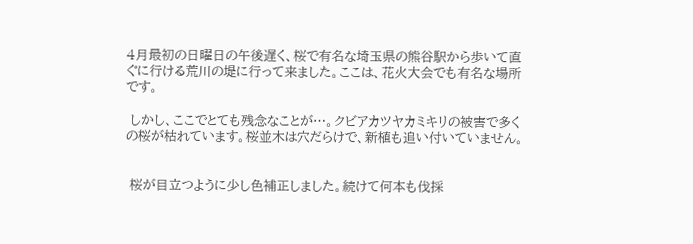4月最初の日曜日の午後遅く、桜で有名な埼玉県の熊谷駅から歩いて直ぐに行ける荒川の堤に行って来ました。ここは、花火大会でも有名な場所です。

 しかし、ここでとても残念なことが…。クビアカツヤカミキリの被害で多くの桜が枯れています。桜並木は穴だらけで、新植も追い付いていません。


 桜が目立つように少し色補正しました。続けて何本も伐採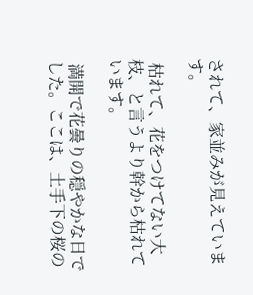されて、家並みが見えています。

 枯れて、花をつけてない大枝、と言うより幹から枯れています。

 満開で花曇りの穏やかな日でした。ここは、土手下の桜の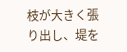枝が大きく張り出し、堤を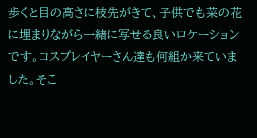歩くと目の高さに枝先がきて、子供でも菜の花に埋まりながら一緒に写せる良いロケーションです。コスプレイヤーさん達も何組か来ていました。そこ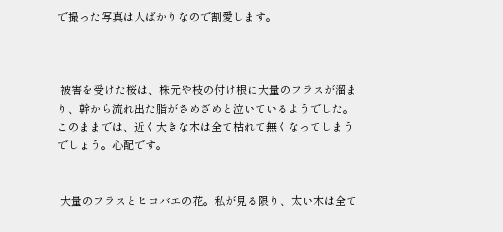で撮った写真は人ばかりなので割愛します。



 被害を受けた桜は、株元や枝の付け根に大量のフラスが溜まり、幹から流れ出た脂がさめざめと泣いているようでした。このままでは、近く大きな木は全て枯れて無くなってしまうでしょう。心配です。


 大量のフラスとヒコバエの花。私が見る限り、太い木は全て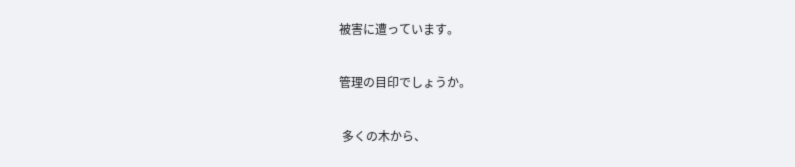被害に遭っています。

管理の目印でしょうか。

 多くの木から、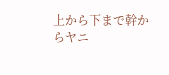上から下まで幹からヤニ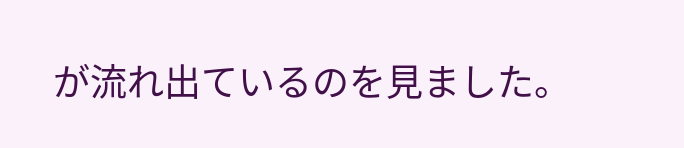が流れ出ているのを見ました。